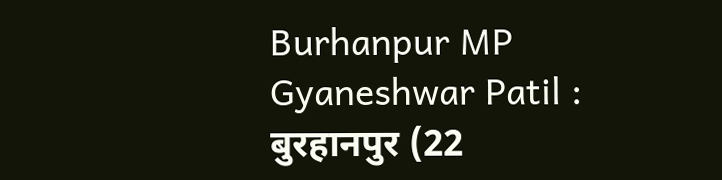Burhanpur MP Gyaneshwar Patil : बुरहानपुर (22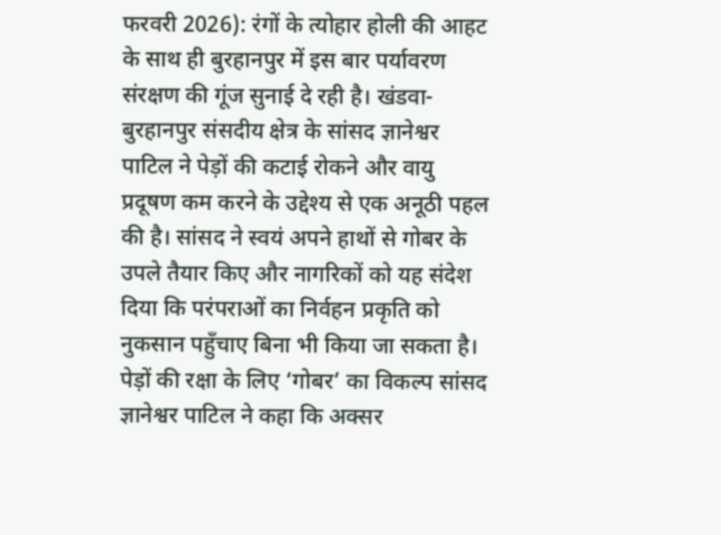फरवरी 2026): रंगों के त्योहार होली की आहट के साथ ही बुरहानपुर में इस बार पर्यावरण संरक्षण की गूंज सुनाई दे रही है। खंडवा-बुरहानपुर संसदीय क्षेत्र के सांसद ज्ञानेश्वर पाटिल ने पेड़ों की कटाई रोकने और वायु प्रदूषण कम करने के उद्देश्य से एक अनूठी पहल की है। सांसद ने स्वयं अपने हाथों से गोबर के उपले तैयार किए और नागरिकों को यह संदेश दिया कि परंपराओं का निर्वहन प्रकृति को नुकसान पहुँचाए बिना भी किया जा सकता है।
पेड़ों की रक्षा के लिए ‘गोबर’ का विकल्प सांसद ज्ञानेश्वर पाटिल ने कहा कि अक्सर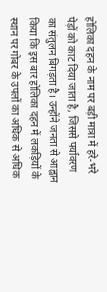होलिका दहन के नाम पर बड़ी मात्रा में हरे-भरे पेड़ों को काट दिया जाता है, जिससे पर्यावरण का संतुलन बिगड़ता है। उन्होंने जनता से आह्वान किया कि इस बार होलिका दहन में लकड़ियों के स्थान पर गोबर के उपलों का अधिक से अधिक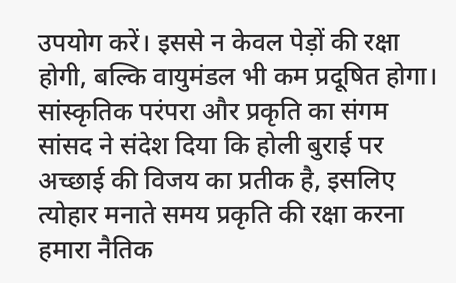उपयोग करें। इससे न केवल पेड़ों की रक्षा होगी, बल्कि वायुमंडल भी कम प्रदूषित होगा।
सांस्कृतिक परंपरा और प्रकृति का संगम सांसद ने संदेश दिया कि होली बुराई पर अच्छाई की विजय का प्रतीक है, इसलिए त्योहार मनाते समय प्रकृति की रक्षा करना हमारा नैतिक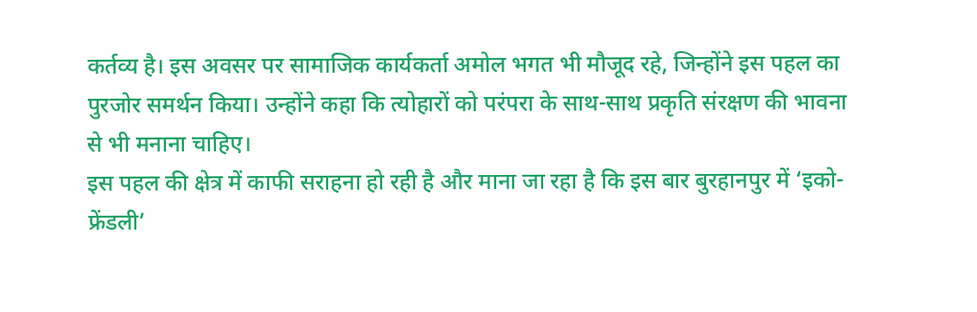कर्तव्य है। इस अवसर पर सामाजिक कार्यकर्ता अमोल भगत भी मौजूद रहे, जिन्होंने इस पहल का पुरजोर समर्थन किया। उन्होंने कहा कि त्योहारों को परंपरा के साथ-साथ प्रकृति संरक्षण की भावना से भी मनाना चाहिए।
इस पहल की क्षेत्र में काफी सराहना हो रही है और माना जा रहा है कि इस बार बुरहानपुर में ‘इको-फ्रेंडली’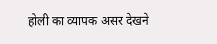होली का व्यापक असर देखने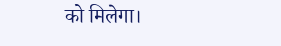को मिलेगा।